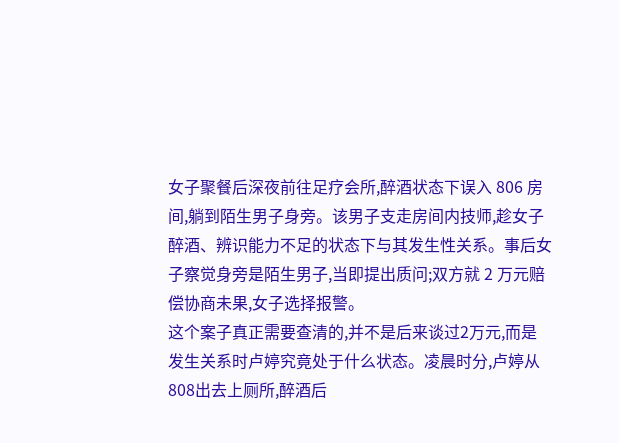女子聚餐后深夜前往足疗会所,醉酒状态下误入 806 房间,躺到陌生男子身旁。该男子支走房间内技师,趁女子醉酒、辨识能力不足的状态下与其发生性关系。事后女子察觉身旁是陌生男子,当即提出质问;双方就 2 万元赔偿协商未果,女子选择报警。
这个案子真正需要查清的,并不是后来谈过2万元,而是发生关系时卢婷究竟处于什么状态。凌晨时分,卢婷从808出去上厕所,醉酒后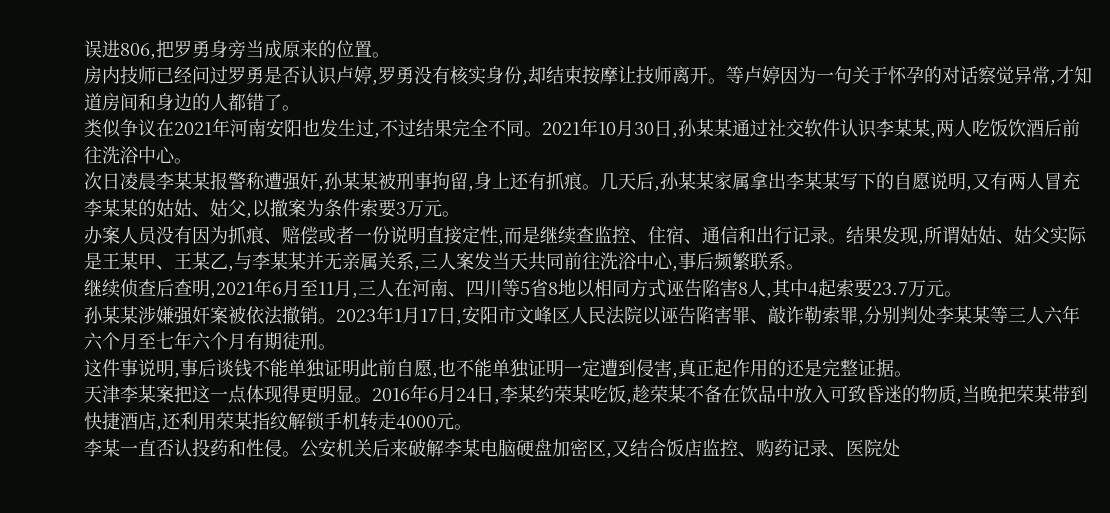误进806,把罗勇身旁当成原来的位置。
房内技师已经问过罗勇是否认识卢婷,罗勇没有核实身份,却结束按摩让技师离开。等卢婷因为一句关于怀孕的对话察觉异常,才知道房间和身边的人都错了。
类似争议在2021年河南安阳也发生过,不过结果完全不同。2021年10月30日,孙某某通过社交软件认识李某某,两人吃饭饮酒后前往洗浴中心。
次日凌晨李某某报警称遭强奸,孙某某被刑事拘留,身上还有抓痕。几天后,孙某某家属拿出李某某写下的自愿说明,又有两人冒充李某某的姑姑、姑父,以撤案为条件索要3万元。
办案人员没有因为抓痕、赔偿或者一份说明直接定性,而是继续查监控、住宿、通信和出行记录。结果发现,所谓姑姑、姑父实际是王某甲、王某乙,与李某某并无亲属关系,三人案发当天共同前往洗浴中心,事后频繁联系。
继续侦查后查明,2021年6月至11月,三人在河南、四川等5省8地以相同方式诬告陷害8人,其中4起索要23.7万元。
孙某某涉嫌强奸案被依法撤销。2023年1月17日,安阳市文峰区人民法院以诬告陷害罪、敲诈勒索罪,分别判处李某某等三人六年六个月至七年六个月有期徒刑。
这件事说明,事后谈钱不能单独证明此前自愿,也不能单独证明一定遭到侵害,真正起作用的还是完整证据。
天津李某案把这一点体现得更明显。2016年6月24日,李某约荣某吃饭,趁荣某不备在饮品中放入可致昏迷的物质,当晚把荣某带到快捷酒店,还利用荣某指纹解锁手机转走4000元。
李某一直否认投药和性侵。公安机关后来破解李某电脑硬盘加密区,又结合饭店监控、购药记录、医院处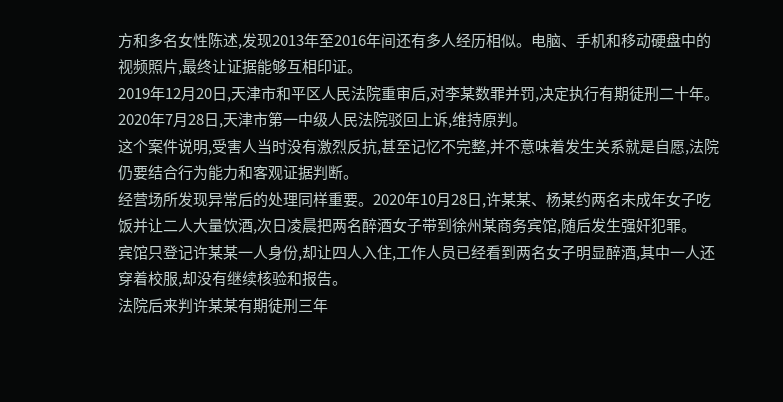方和多名女性陈述,发现2013年至2016年间还有多人经历相似。电脑、手机和移动硬盘中的视频照片,最终让证据能够互相印证。
2019年12月20日,天津市和平区人民法院重审后,对李某数罪并罚,决定执行有期徒刑二十年。2020年7月28日,天津市第一中级人民法院驳回上诉,维持原判。
这个案件说明,受害人当时没有激烈反抗,甚至记忆不完整,并不意味着发生关系就是自愿,法院仍要结合行为能力和客观证据判断。
经营场所发现异常后的处理同样重要。2020年10月28日,许某某、杨某约两名未成年女子吃饭并让二人大量饮酒,次日凌晨把两名醉酒女子带到徐州某商务宾馆,随后发生强奸犯罪。
宾馆只登记许某某一人身份,却让四人入住,工作人员已经看到两名女子明显醉酒,其中一人还穿着校服,却没有继续核验和报告。
法院后来判许某某有期徒刑三年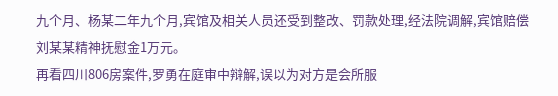九个月、杨某二年九个月,宾馆及相关人员还受到整改、罚款处理,经法院调解,宾馆赔偿刘某某精神抚慰金1万元。
再看四川806房案件,罗勇在庭审中辩解,误以为对方是会所服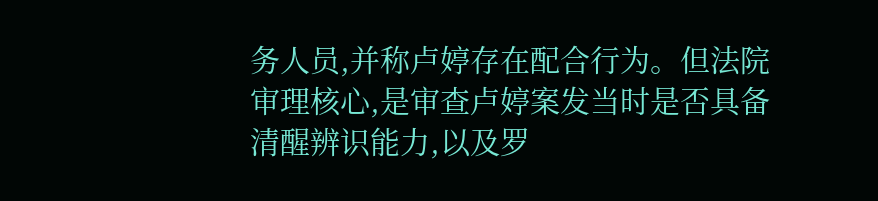务人员,并称卢婷存在配合行为。但法院审理核心,是审查卢婷案发当时是否具备清醒辨识能力,以及罗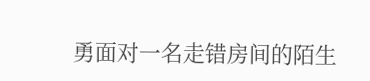勇面对一名走错房间的陌生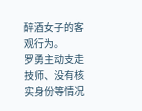醉酒女子的客观行为。
罗勇主动支走技师、没有核实身份等情况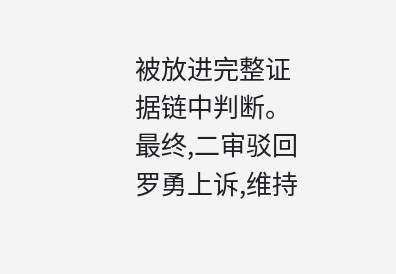被放进完整证据链中判断。最终,二审驳回罗勇上诉,维持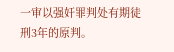一审以强奸罪判处有期徒刑3年的原判。